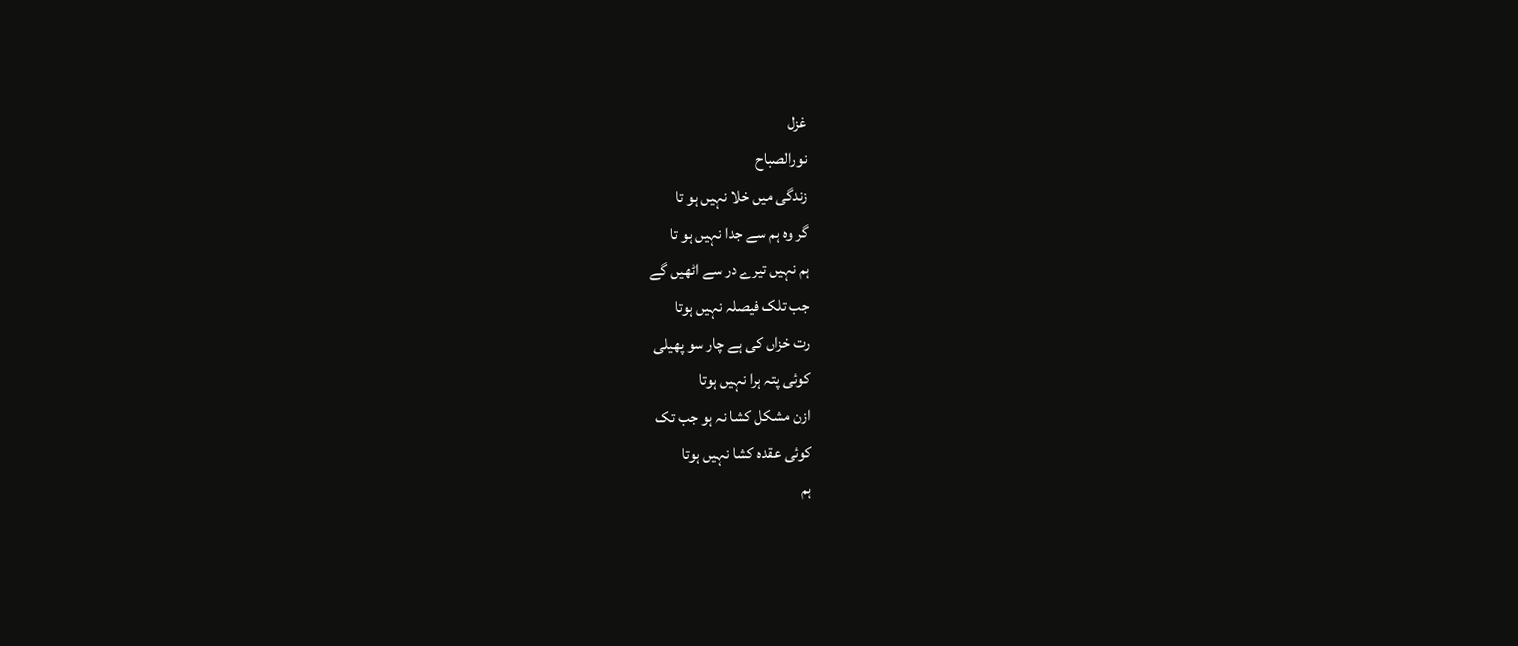غزل
نورالصباح
زندگی میں خلا نہیں ہو تا
گر وہ ہم سے جدا نہیں ہو تا
ہم نہیں تیرے در سے اٹھیں گے
جب تلک فیصلہ نہیں ہوتا
رت خزاں کی ہے چار سو پھیلی
کوئی پتہ ہرا نہیں ہوتا
ازن مشکل کشا نہ ہو جب تک
کوئی عقدہ کشا نہیں ہوتا
ہم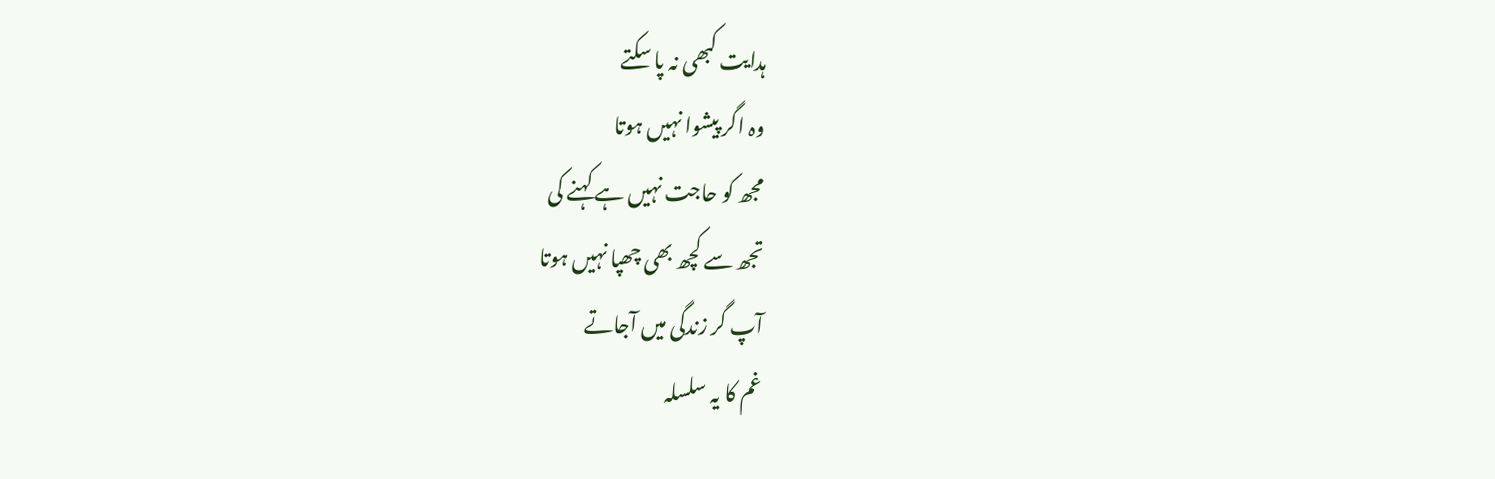ہدایت کبھی نہ پا سکتے
وہ اگر پیشوا نہیں ہوتا
مجھ کو حاجت نہیں ہے کہنے کی
تجھ سے کچھ بھی چھپا نہیں ہوتا
آپ گر زندگی میں آجاتے
غم کا یہ سلسلہ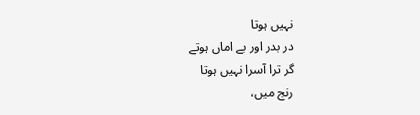نہیں ہوتا
در بدر اور بے اماں ہوتے
گر ترا آسرا نہیں ہوتا
رنج میں،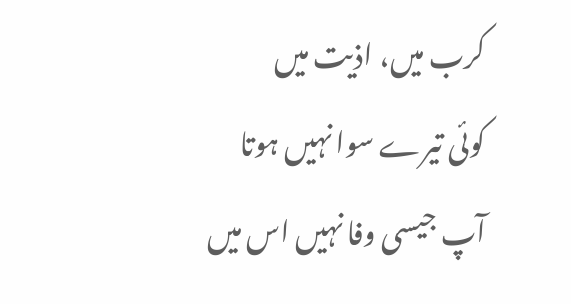کرب میں، اذیت میں
کوئی تیرے سوا نہیں ہوتا
آپ جیسی وفا نہیں اس میں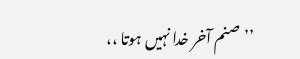’’صنم آخر خدا نہیں ہوتا ،،